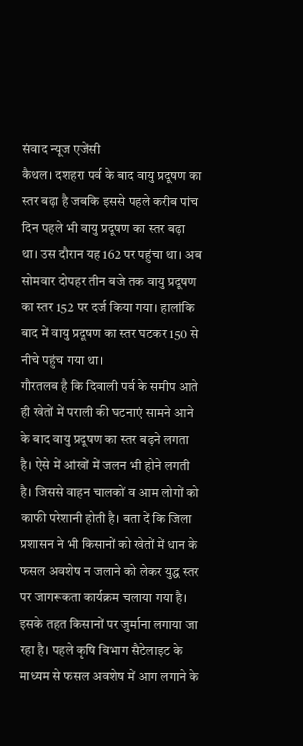संवाद न्यूज एजेंसी
कैथल। दशहरा पर्व के बाद वायु प्रदूषण का स्तर बढ़ा है जबकि इससे पहले करीब पांच दिन पहले भी वायु प्रदूषण का स्तर बढ़ा था। उस दौरान यह 162 पर पहुंचा था। अब सोमवार दोपहर तीन बजे तक वायु प्रदूषण का स्तर 152 पर दर्ज किया गया। हालांकि बाद में वायु प्रदूषण का स्तर घटकर 150 से नीचे पहुंच गया था।
गौरतलब है कि दिवाली पर्व के समीप आते ही खेतों में पराली की घटनाएं सामने आने के बाद वायु प्रदूषण का स्तर बढ़ने लगता है। ऐसे में आंखों में जलन भी होने लगती है। जिससे वाहन चालकों व आम लोगों को काफी परेशानी होती है। बता दें कि जिला प्रशासन ने भी किसानों को खेतों में धान के फसल अवशेष न जलाने को लेकर युद्ध स्तर पर जागरूकता कार्यक्रम चलाया गया है।
इसके तहत किसानों पर जुर्माना लगाया जा रहा है। पहले कृषि विभाग सैटेलाइट के माध्यम से फसल अवशेष में आग लगाने के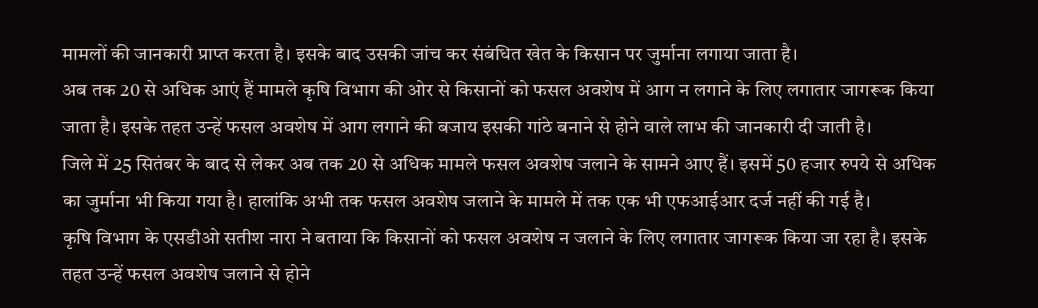मामलों की जानकारी प्राप्त करता है। इसके बाद उसकी जांच कर संबंधित खेत के किसान पर जुर्माना लगाया जाता है।
अब तक 20 से अधिक आएं हैं मामले कृषि विभाग की ओर से किसानों को फसल अवशेष में आग न लगाने के लिए लगातार जागरूक किया जाता है। इसके तहत उन्हें फसल अवशेष में आग लगाने की बजाय इसकी गांठे बनाने से होने वाले लाभ की जानकारी दी जाती है।
जिले में 25 सितंबर के बाद से लेकर अब तक 20 से अधिक मामले फसल अवशेष जलाने के सामने आए हैं। इसमें 50 हजार रुपये से अधिक का जुर्माना भी किया गया है। हालांकि अभी तक फसल अवशेष जलाने के मामले में तक एक भी एफआईआर दर्ज नहीं की गई है।
कृषि विभाग के एसडीओ सतीश नारा ने बताया कि किसानों को फसल अवशेष न जलाने के लिए लगातार जागरूक किया जा रहा है। इसके तहत उन्हें फसल अवशेष जलाने से होने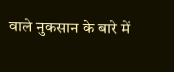वाले नुकसान के बारे में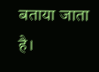बताया जाता है।